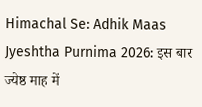Himachal Se: Adhik Maas Jyeshtha Purnima 2026: इस बार ज्येष्ठ माह में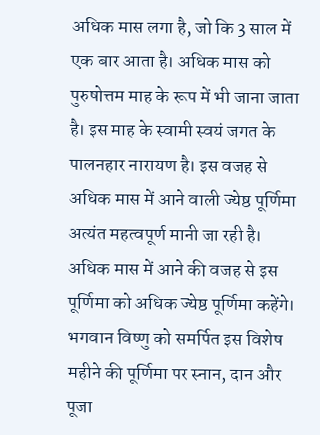अधिक मास लगा है, जो कि 3 साल में एक बार आता है। अधिक मास को पुरुषोत्तम माह के रूप में भी जाना जाता है। इस माह के स्वामी स्वयं जगत के पालनहार नारायण है। इस वजह से अधिक मास में आने वाली ज्येष्ठ पूर्णिमा अत्यंत महत्वपूर्ण मानी जा रही है। अधिक मास में आने की वजह से इस पूर्णिमा को अधिक ज्येष्ठ पूर्णिमा कहेंगे। भगवान विष्णु को समर्पित इस विशेष महीने की पूर्णिमा पर स्नान, दान और पूजा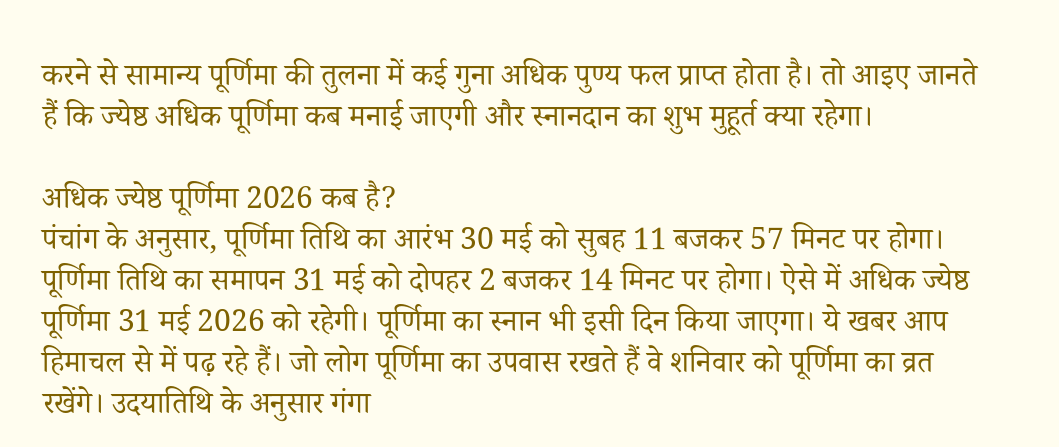करने से सामान्य पूर्णिमा की तुलना में कई गुना अधिक पुण्य फल प्राप्त होता है। तो आइए जानते हैं कि ज्येष्ठ अधिक पूर्णिमा कब मनाई जाएगी और स्नानदान का शुभ मुहूर्त क्या रहेगा।

अधिक ज्येष्ठ पूर्णिमा 2026 कब है?
पंचांग के अनुसार, पूर्णिमा तिथि का आरंभ 30 मई को सुबह 11 बजकर 57 मिनट पर होगा। पूर्णिमा तिथि का समापन 31 मई को दोपहर 2 बजकर 14 मिनट पर होगा। ऐसे में अधिक ज्येष्ठ पूर्णिमा 31 मई 2026 को रहेगी। पूर्णिमा का स्नान भी इसी दिन किया जाएगा। ये खबर आप हिमाचल से में पढ़ रहे हैं। जो लोग पूर्णिमा का उपवास रखते हैं वे शनिवार को पूर्णिमा का व्रत रखेंगे। उदयातिथि के अनुसार गंगा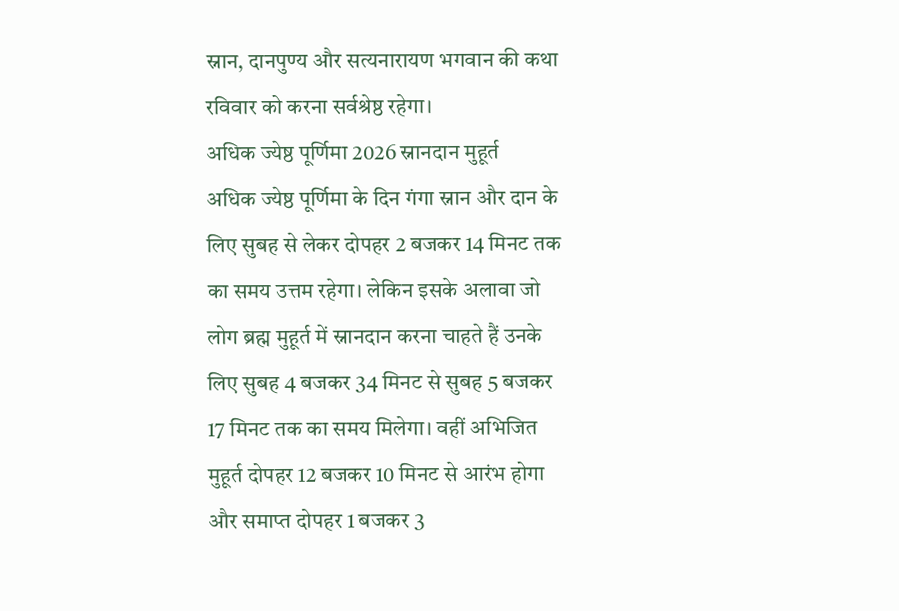स्नान, दानपुण्य और सत्यनारायण भगवान की कथा रविवार को करना सर्वश्रेष्ठ रहेगा।
अधिक ज्येष्ठ पूर्णिमा 2026 स्नानदान मुहूर्त
अधिक ज्येष्ठ पूर्णिमा के दिन गंगा स्नान और दान के लिए सुबह से लेकर दोपहर 2 बजकर 14 मिनट तक का समय उत्तम रहेगा। लेकिन इसके अलावा जो लोग ब्रह्म मुहूर्त में स्नानदान करना चाहते हैं उनके लिए सुबह 4 बजकर 34 मिनट से सुबह 5 बजकर 17 मिनट तक का समय मिलेगा। वहीं अभिजित मुहूर्त दोपहर 12 बजकर 10 मिनट से आरंभ होगा और समाप्त दोपहर 1 बजकर 3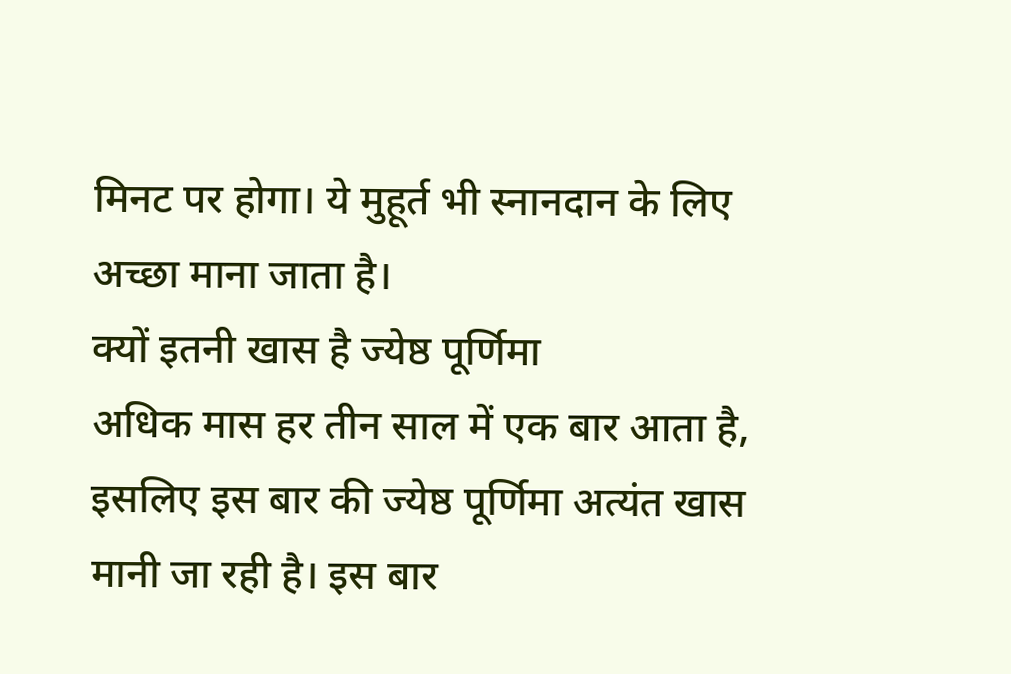मिनट पर होगा। ये मुहूर्त भी स्नानदान के लिए अच्छा माना जाता है।
क्यों इतनी खास है ज्येष्ठ पूर्णिमा
अधिक मास हर तीन साल में एक बार आता है, इसलिए इस बार की ज्येष्ठ पूर्णिमा अत्यंत खास मानी जा रही है। इस बार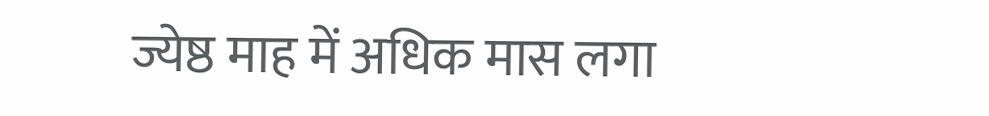ज्येष्ठ माह में अधिक मास लगा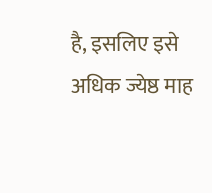है, इसलिए इसे अधिक ज्येष्ठ माह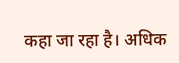कहा जा रहा है। अधिक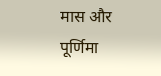मास और पूर्णिमा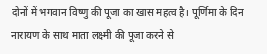दोनों में भगवान विष्णु की पूजा का खास महत्व है। पूर्णिमा के दिन नारायण के साथ माता लक्ष्मी की पूजा करने से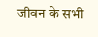जीवन के सभी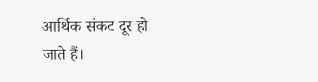आर्थिक संकट दूर हो जाते हैं।